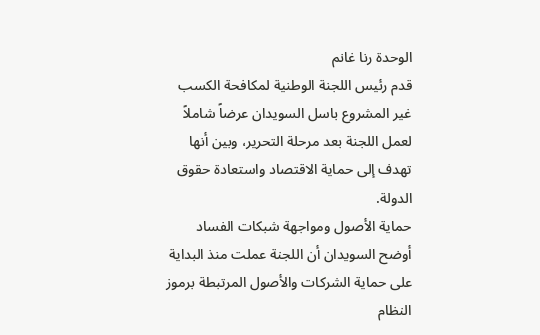الوحدة رنا غانم
قدم رئيس اللجنة الوطنية لمكافحة الكسب غير المشروع باسل السويدان عرضاً شاملاً لعمل اللجنة بعد مرحلة التحرير، وبين أنها تهدف إلى حماية الاقتصاد واستعادة حقوق الدولة.
حماية الأصول ومواجهة شبكات الفساد
أوضح السويدان أن اللجنة عملت منذ البداية على حماية الشركات والأصول المرتبطة برموز النظام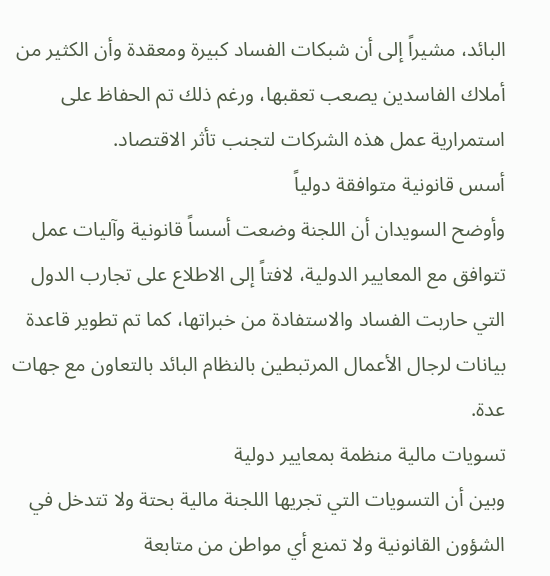البائد، مشيراً إلى أن شبكات الفساد كبيرة ومعقدة وأن الكثير من أملاك الفاسدين يصعب تعقبها، ورغم ذلك تم الحفاظ على استمرارية عمل هذه الشركات لتجنب تأثر الاقتصاد.
أسس قانونية متوافقة دولياً
وأوضح السويدان أن اللجنة وضعت أسساً قانونية وآليات عمل تتوافق مع المعايير الدولية، لافتاً إلى الاطلاع على تجارب الدول التي حاربت الفساد والاستفادة من خبراتها، كما تم تطوير قاعدة بيانات لرجال الأعمال المرتبطين بالنظام البائد بالتعاون مع جهات عدة.
تسويات مالية منظمة بمعايير دولية
وبين أن التسويات التي تجريها اللجنة مالية بحتة ولا تتدخل في الشؤون القانونية ولا تمنع أي مواطن من متابعة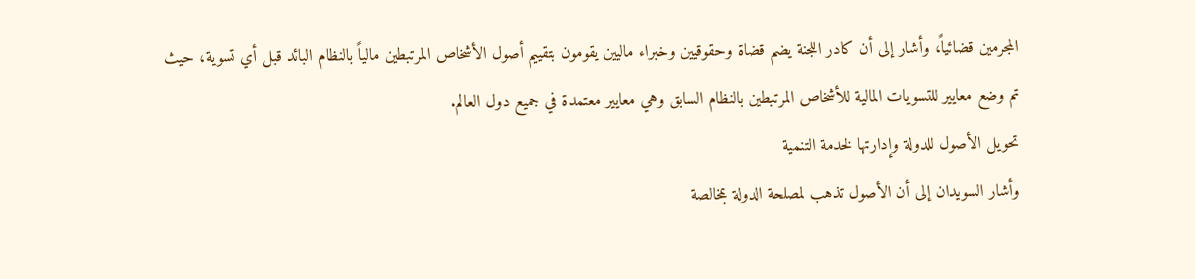المجرمين قضائياً، وأشار إلى أن كادر اللجنة يضم قضاة وحقوقيين وخبراء ماليين يقومون بتقييم أصول الأشخاص المرتبطين مالياً بالنظام البائد قبل أي تسوية، حيث تم وضع معايير للتسويات المالية للأشخاص المرتبطين بالنظام السابق وهي معايير معتمدة في جميع دول العالم.
تحويل الأصول للدولة وإدارتها لخدمة التنمية
وأشار السويدان إلى أن الأصول تذهب لمصلحة الدولة بمخالصة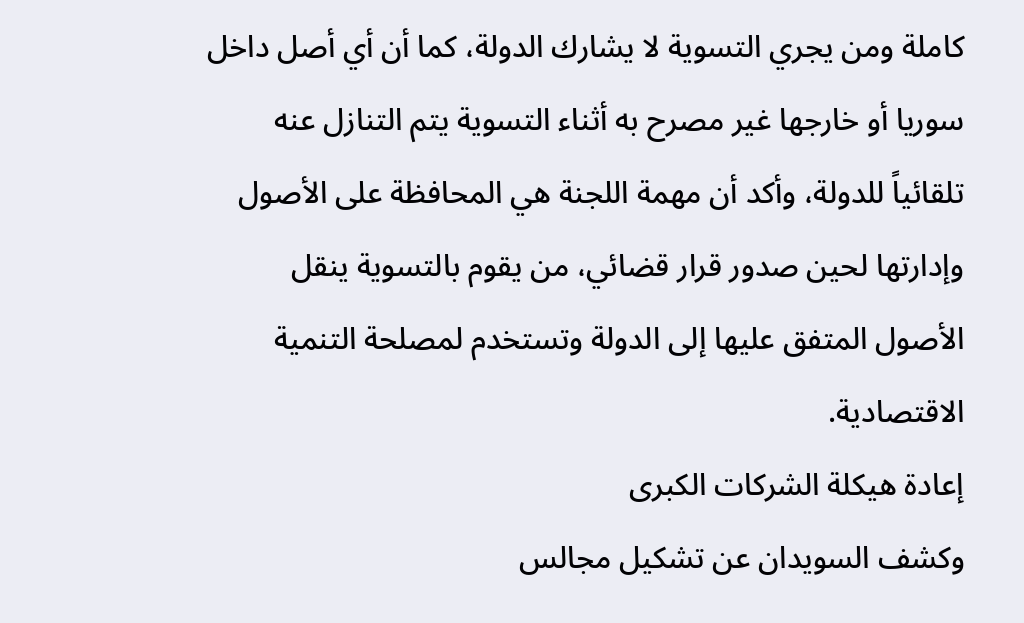كاملة ومن يجري التسوية لا يشارك الدولة، كما أن أي أصل داخل سوريا أو خارجها غير مصرح به أثناء التسوية يتم التنازل عنه تلقائياً للدولة، وأكد أن مهمة اللجنة هي المحافظة على الأصول وإدارتها لحين صدور قرار قضائي، من يقوم بالتسوية ينقل الأصول المتفق عليها إلى الدولة وتستخدم لمصلحة التنمية الاقتصادية.
إعادة هيكلة الشركات الكبرى
وكشف السويدان عن تشكيل مجالس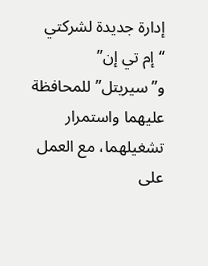إدارة جديدة لشركتي “إم تي إن” و”سيريتل” للمحافظة عليهما واستمرار تشغيلهما، مع العمل على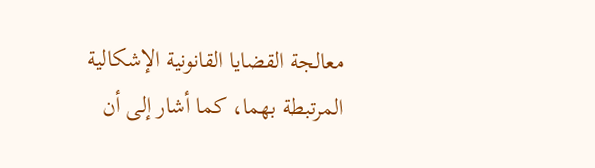معالجة القضايا القانونية الإشكالية المرتبطة بهما، كما أشار إلى أن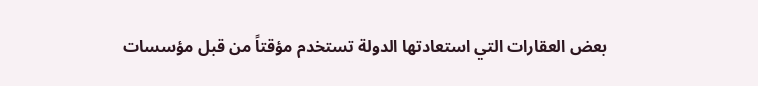بعض العقارات التي استعادتها الدولة تستخدم مؤقتاً من قبل مؤسسات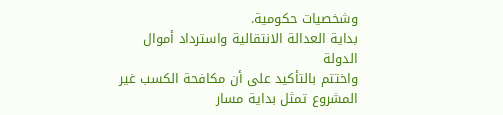وشخصيات حكومية.
بداية العدالة الانتقالية واسترداد أموال الدولة
واختتم بالتأكيد على أن مكافحة الكسب غير المشروع تمثل بداية مسار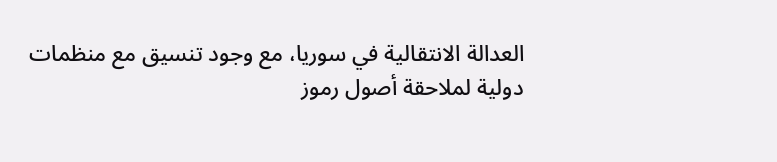العدالة الانتقالية في سوريا، مع وجود تنسيق مع منظمات دولية لملاحقة أصول رموز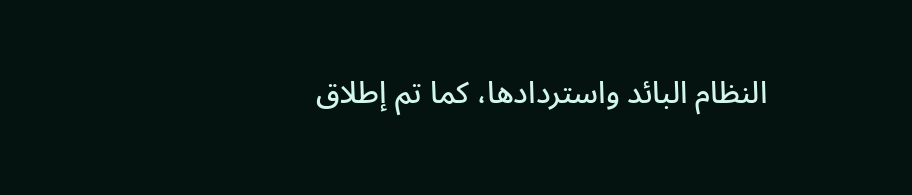النظام البائد واستردادها، كما تم إطلاق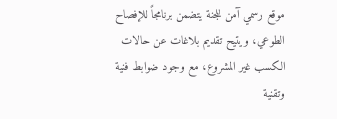موقع رسمي آمن للجنة يتضمن برنامجاً للإفصاح الطوعي، ويتيح تقديم بلاغات عن حالات الكسب غير المشروع، مع وجود ضوابط فنية وتقنية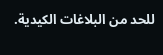للحد من البلاغات الكيدية.